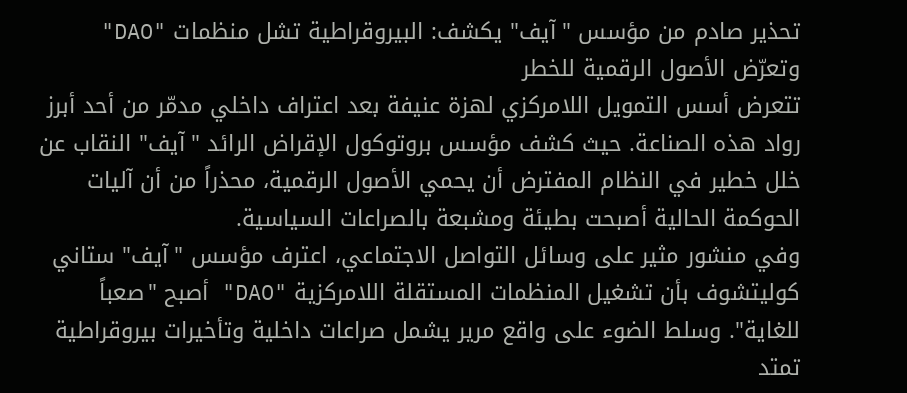تحذير صادم من مؤسس "آيف" يكشف: البيروقراطية تشل منظمات "DAO" وتعرّض الأصول الرقمية للخطر
تتعرض أسس التمويل اللامركزي لهزة عنيفة بعد اعتراف داخلي مدمّر من أحد أبرز رواد هذه الصناعة. حيث كشف مؤسس بروتوكول الإقراض الرائد "آيف" النقاب عن خلل خطير في النظام المفترض أن يحمي الأصول الرقمية، محذراً من أن آليات الحوكمة الحالية أصبحت بطيئة ومشبعة بالصراعات السياسية.
وفي منشور مثير على وسائل التواصل الاجتماعي، اعترف مؤسس "آيف" ستاني كوليتشوف بأن تشغيل المنظمات المستقلة اللامركزية "DAO" أصبح "صعباً للغاية". وسلط الضوء على واقع مرير يشمل صراعات داخلية وتأخيرات بيروقراطية تمتد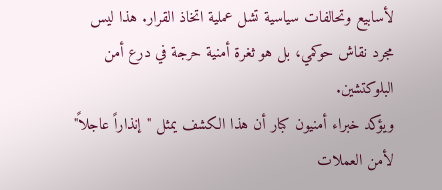لأسابيع وتحالفات سياسية تشل عملية اتخاذ القرار. هذا ليس مجرد نقاش حوكمي، بل هو ثغرة أمنية حرجة في درع أمن البلوكتشين.
ويؤكد خبراء أمنيون كبار أن هذا الكشف يمثل "إنذاراً عاجلاً" لأمن العملات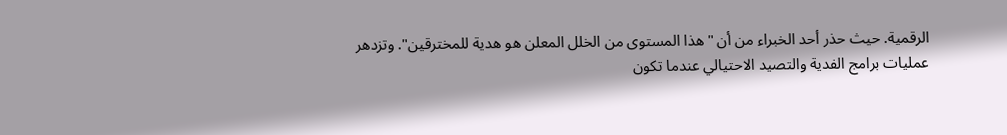الرقمية. حيث حذر أحد الخبراء من أن "هذا المستوى من الخلل المعلن هو هدية للمخترقين". وتزدهر عمليات برامج الفدية والتصيد الاحتيالي عندما تكون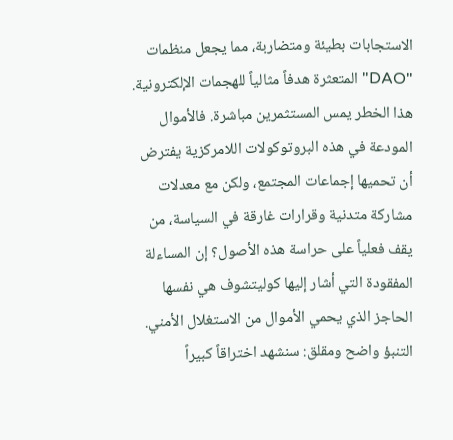الاستجابات بطيئة ومتضاربة، مما يجعل منظمات "DAO" المتعثرة هدفاً مثالياً للهجمات الإلكترونية.
هذا الخطر يمس المستثمرين مباشرة. فالأموال المودعة في هذه البروتوكولات اللامركزية يفترض أن تحميها إجماعات المجتمع، ولكن مع معدلات مشاركة متدنية وقرارات غارقة في السياسة، من يقف فعلياً على حراسة هذه الأصول؟ إن المساءلة المفقودة التي أشار إليها كوليتشوف هي نفسها الحاجز الذي يحمي الأموال من الاستغلال الأمني.
التنبؤ واضح ومقلق: سنشهد اختراقاً كبيراً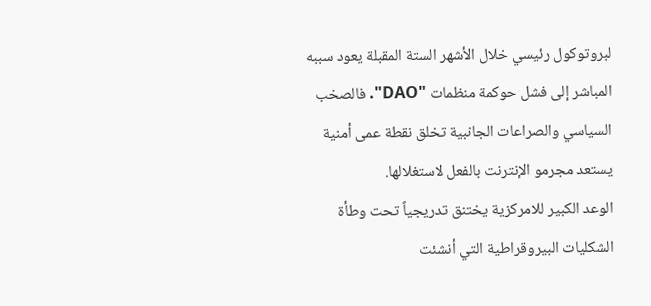لبروتوكول رئيسي خلال الأشهر الستة المقبلة يعود سببه المباشر إلى فشل حوكمة منظمات "DAO". فالصخب السياسي والصراعات الجانبية تخلق نقطة عمى أمنية يستعد مجرمو الإنترنت بالفعل لاستغلالها.
الوعد الكبير للامركزية يختنق تدريجياً تحت وطأة الشكليات البيروقراطية التي أنشئت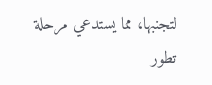لتجنبها، مما يستدعي مرحلة تطور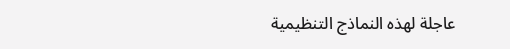عاجلة لهذه النماذج التنظيمية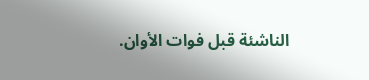الناشئة قبل فوات الأوان.